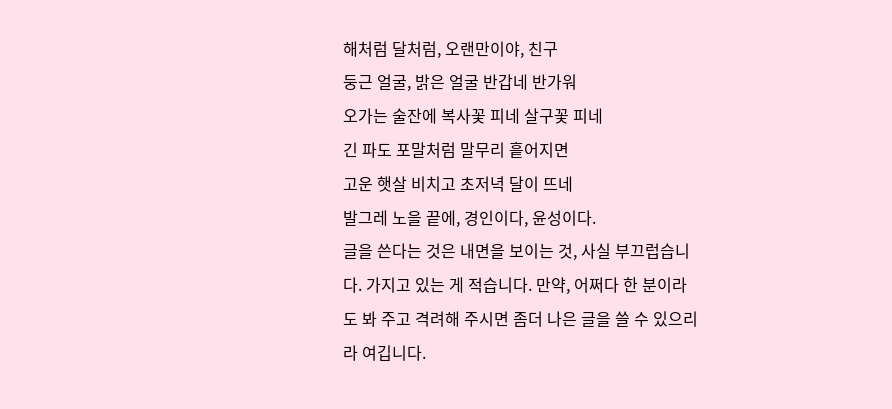해처럼 달처럼, 오랜만이야, 친구
둥근 얼굴, 밝은 얼굴 반갑네 반가워
오가는 술잔에 복사꽃 피네 살구꽃 피네
긴 파도 포말처럼 말무리 흩어지면
고운 햇살 비치고 초저녁 달이 뜨네
발그레 노을 끝에, 경인이다, 윤성이다.
글을 쓴다는 것은 내면을 보이는 것, 사실 부끄럽습니다. 가지고 있는 게 적습니다. 만약, 어쩌다 한 분이라도 봐 주고 격려해 주시면 좀더 나은 글을 쓸 수 있으리라 여깁니다.